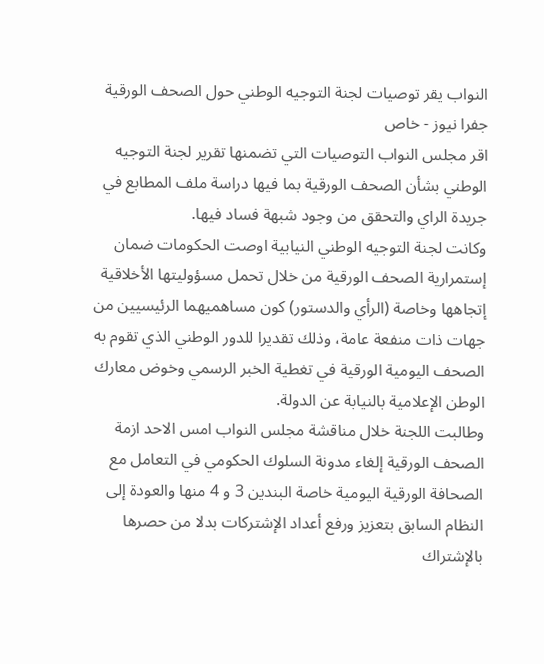النواب يقر توصيات لجنة التوجيه الوطني حول الصحف الورقية
جفرا نيوز - خاص
اقر مجلس النواب التوصيات التي تضمنها تقرير لجنة التوجيه الوطني بشأن الصحف الورقية بما فيها دراسة ملف المطابع في جريدة الراي والتحقق من وجود شبهة فساد فيها.
وكانت لجنة التوجيه الوطني النيابية اوصت الحكومات ضمان إستمرارية الصحف الورقية من خلال تحمل مسؤوليتها الأخلاقية إتجاهها وخاصة (الرأي والدستور) كون مساهميهما الرئيسيين من جهات ذات منفعة عامة، وذلك تقديرا للدور الوطني الذي تقوم به الصحف اليومية الورقية في تغطية الخبر الرسمي وخوض معارك الوطن الإعلامية بالنيابة عن الدولة.
وطالبت اللجنة خلال مناقشة مجلس النواب امس الاحد ازمة الصحف الورقية إلغاء مدونة السلوك الحكومي في التعامل مع الصحافة الورقية اليومية خاصة البندين 3 و 4 منها والعودة إلى النظام السابق بتعزيز ورفع أعداد الإشتركات بدلا من حصرها بالإشتراك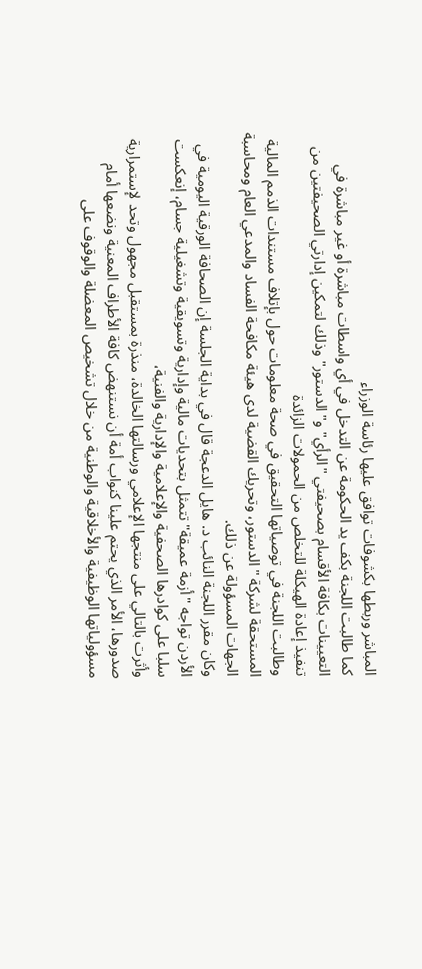المباشر وربطها بكشوفات توافق عليها رئاسة الوزراء
كما طالبت اللجنة بكف يد الحكومة عن التدخل في أي واسطات مباشرة أو غير مباشرة في التعيينات بكافة الأقسام بصحيفتي "الرأي" و"الدستور" وذلك لتمكين إدارتي الصحيفتين من تنفيذ إعادة الهيكلة للتخلص من الحمولات الزائدة
وطالبت اللجنة في توصياتها التحقيق في صحة معلومات حول بإتلاف مستندات الذمم المالية المستحقة لشركة "الدستور، وتحريك القضية لدى هيئة مكافحة الفساد والمدعي العام ومحاسبة الجهات المسؤولة عن ذلك.
وكان مقرر اللجنة النائب د. هايل الدعجة قال في بداية الجلسة إن الصحافة الورقية اليومية في الأردن تواجه "أزمة عميقة" تتمثل بتحديات مالية وإدارية وتسويقية وتشغيلية جسام، إنعكست سلبا على كوادرها الصحفية والإعلامية والإدارية والفنية،
وأثرت بالتالي على منتجها الإعلامي ورسالتها الخالدة، منذرة بمستقبل مجهول وتحد لإستمرارية صدورها، الأمر الذي يحتم علينا كنواب أمة أن نستنهض كافة الأطراف المعنية ونضعها أمام مسؤولياتها الوظيفية والأخلاقية والوطنية من خلال تشخيص المعضلة والوقوف على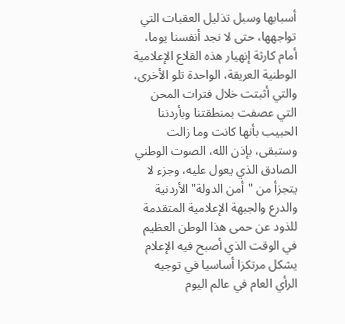أسبابها وسبل تذليل العقبات التي تواجهها، حتى لا نجد أنفسنا يوما، أمام كارثة إنهيار هذه القلاع الإعلامية الوطنية العريقة، الواحدة تلو الأخرى، والتي أثبتت خلال فترات المحن التي عصفت بمنطقتنا وبأردننا الحبيب بأنها كانت وما زالت وستبقى، بإذن الله، الصوت الوطني الصادق الذي يعول عليه، وجزء لا يتجزأ من "أمن الدولة" الأردنية والدرع والجبهة الإعلامية المتقدمة للذود عن حمى هذا الوطن العظيم في الوقت الذي أصبح فيه الإعلام يشكل مرتكزا أساسيا في توجيه الرأي العام في عالم اليوم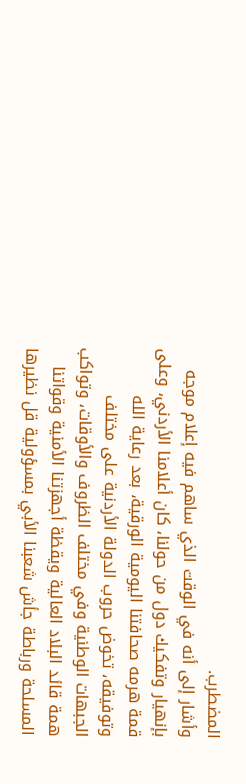المضطرب.
وأشار إلى أنه في الوقت الذي ساهم فيه إعلام موجه بإنهيار وتفكيك دول من حولنا، كان أعلامنا الأردني، وعلى قمة هرمه صحافتنا اليومية الورقية، بعد رعاية الله وتوفيقه، تخوض حروب الدولة الأردنية على مختلف الجبهات الوطنية وفي مختلف الظروف والأوقات، وتواكب همة قائد البلاد العالية ويقظة أجهزتنا الأمنية وقواتنا المسلحة ورباطة جأش شعبنا الأبي بمسؤولية قل نظيرها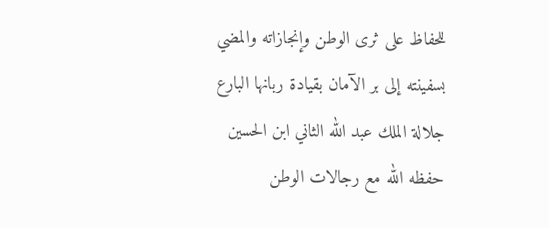للحفاظ على ثرى الوطن وإنجازاته والمضي بسفينته إلى بر الآمان بقيادة ربانها البارع جلالة الملك عبد الله الثاني ابن الحسين حفظه الله مع رجالات الوطن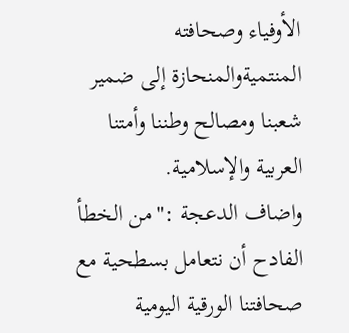الأوفياء وصحافته المنتميةوالمنحازة إلى ضمير شعبنا ومصالح وطننا وأمتنا العربية والإسلامية.
واضاف الدعجة :"من الخطأ الفادح أن نتعامل بسطحية مع صحافتنا الورقية اليومية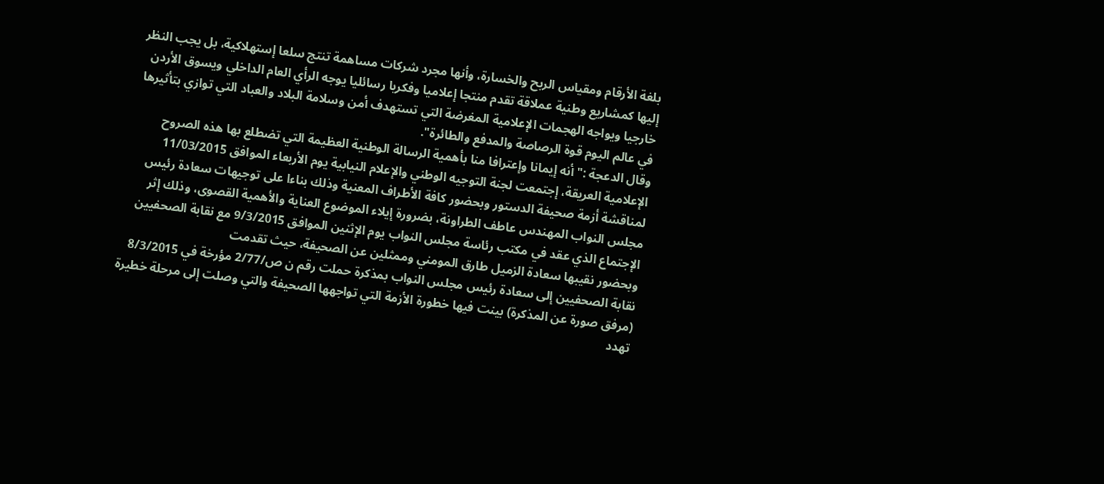بلغة الأرقام ومقياس الربح والخسارة، وأنها مجرد شركات مساهمة تنتج سلعا إستهلاكية، بل يجب النظر إليها كمشاريع وطنية عملاقة تقدم منتجا إعلاميا وفكريا رسائليا يوجه الرأي العام الداخلي ويسوق الأردن خارجيا ويواجه الهجمات الإعلامية المغرضة التي تستهدف أمن وسلامة البلاد والعباد التي توازي بتأثيرها في عالم اليوم قوة الرصاصة والمدفع والطائرة".
وقال الدعجة :"أنه إيمانا وإعترافا منا بأهمية الرسالة الوطنية العظيمة التي تضطلع بها هذه الصروح الإعلامية العريقة، إجتمعت لجنة التوجيه الوطني والإعلام النيابية يوم الأربعاء الموافق 11/03/2015 لمناقشة أزمة صحيفة الدستور وبحضور كافة الأطراف المعنية وذلك بناءا على توجيهات سعادة رئيس مجلس النواب المهندس عاطف الطراونة، بضرورة إيلاء الموضوع العناية والأهمية القصوى، وذلك إثر الإجتماع الذي عقد في مكتب رئاسة مجلس النواب يوم الإثنين الموافق 9/3/2015 مع نقابة الصحفيين وبحضور نقيبها سعادة الزميل طارق المومني وممثلين عن الصحيفة، حيث تقدمت
نقابة الصحفيين إلى سعادة رئيس مجلس النواب بمذكرة حملت رقم ن ص/2/77 مؤرخة في 8/3/2015 (مرفق صورة عن المذكرة) بينت فيها خطورة الأزمة التي تواجهها الصحيفة والتي وصلت إلى مرحلة خطيرة تهدد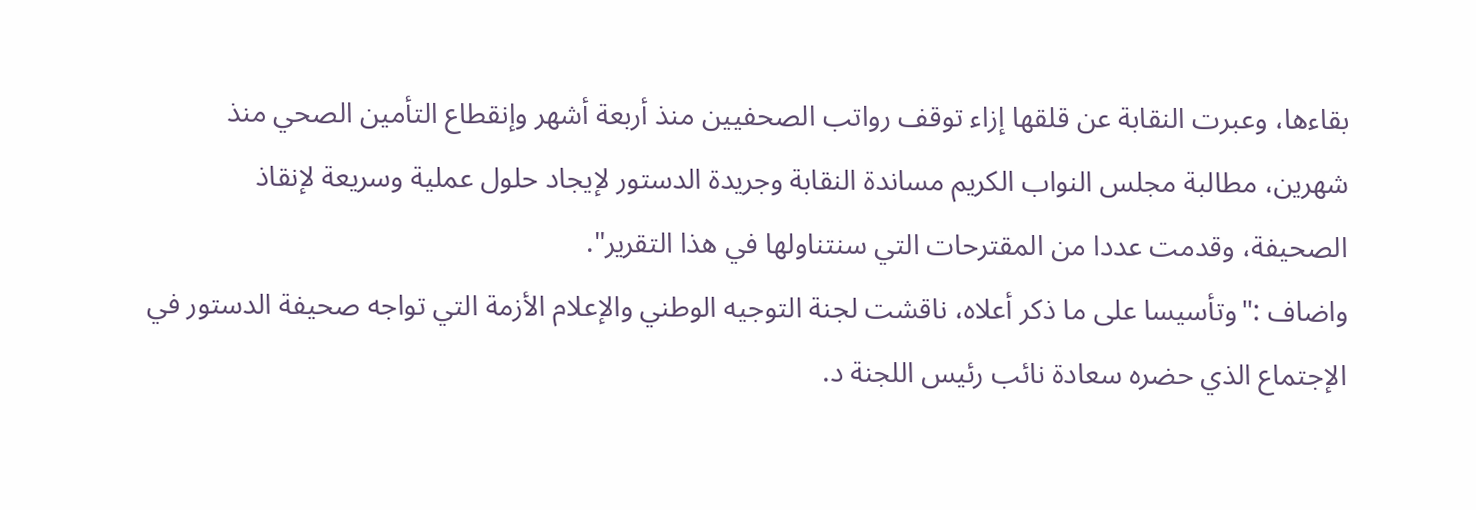بقاءها، وعبرت النقابة عن قلقها إزاء توقف رواتب الصحفيين منذ أربعة أشهر وإنقطاع التأمين الصحي منذ شهرين، مطالبة مجلس النواب الكريم مساندة النقابة وجريدة الدستور لإيجاد حلول عملية وسريعة لإنقاذ الصحيفة، وقدمت عددا من المقترحات التي سنتناولها في هذا التقرير".
واضاف :"وتأسيسا على ما ذكر أعلاه، ناقشت لجنة التوجيه الوطني والإعلام الأزمة التي تواجه صحيفة الدستور في الإجتماع الذي حضره سعادة نائب رئيس اللجنة د.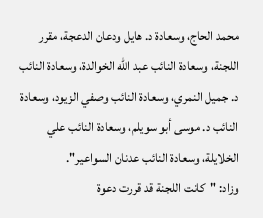محمد الحاج، وسعادة د. هايل ودعان الدعجة، مقرر اللجنة، وسعادة النائب عبد الله الخوالدة، وسعادة النائب د. جميل النمري، وسعادة النائب وصفي الزيود، وسعادة النائب د. موسى أبو سويلم، وسعادة النائب علي الخلايلة، وسعادة النائب عدنان السواعير".
وزاد: "كانت اللجنة قد قررت دعوة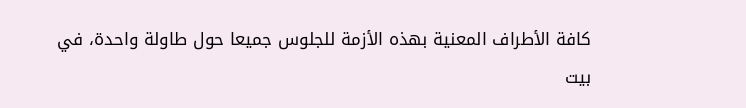كافة الأطراف المعنية بهذه الأزمة للجلوس جميعا حول طاولة واحدة، في بيت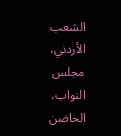الشعب الأردني، مجلس النواب، الحاضن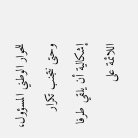للحوار الوطني المسؤول، وحتى نتجنب تكرار إشكالية أن يلقي طرفا اللائمة على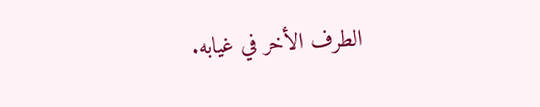الطرف الأخر في غيابه.